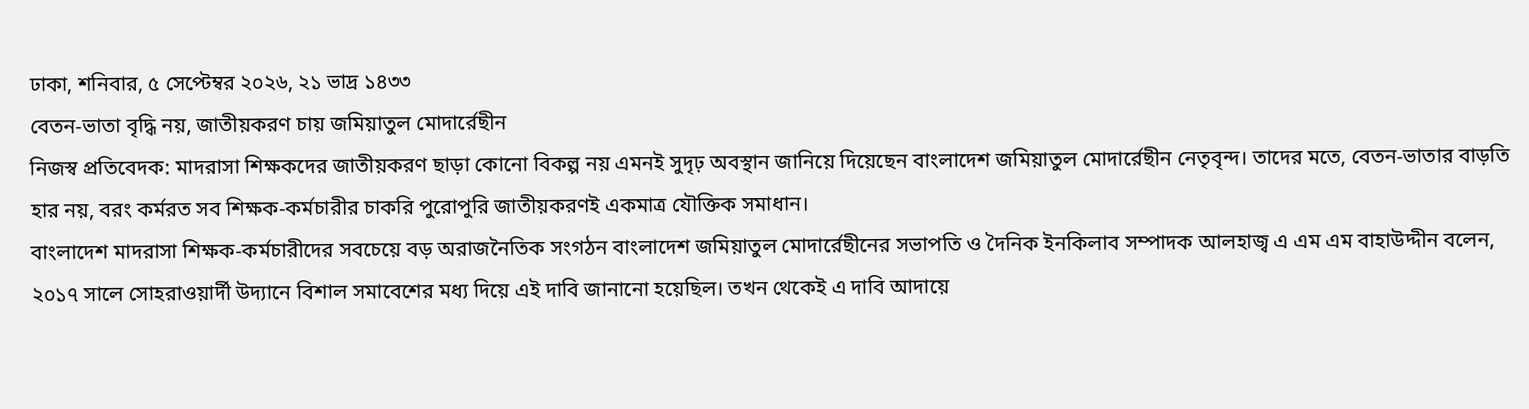ঢাকা, শনিবার, ৫ সেপ্টেম্বর ২০২৬, ২১ ভাদ্র ১৪৩৩
বেতন-ভাতা বৃদ্ধি নয়, জাতীয়করণ চায় জমিয়াতুল মোদার্রেছীন
নিজস্ব প্রতিবেদক: মাদরাসা শিক্ষকদের জাতীয়করণ ছাড়া কোনো বিকল্প নয় এমনই সুদৃঢ় অবস্থান জানিয়ে দিয়েছেন বাংলাদেশ জমিয়াতুল মোদার্রেছীন নেতৃবৃন্দ। তাদের মতে, বেতন-ভাতার বাড়তি হার নয়, বরং কর্মরত সব শিক্ষক-কর্মচারীর চাকরি পুরোপুরি জাতীয়করণই একমাত্র যৌক্তিক সমাধান।
বাংলাদেশ মাদরাসা শিক্ষক-কর্মচারীদের সবচেয়ে বড় অরাজনৈতিক সংগঠন বাংলাদেশ জমিয়াতুল মোদার্রেছীনের সভাপতি ও দৈনিক ইনকিলাব সম্পাদক আলহাজ্ব এ এম এম বাহাউদ্দীন বলেন, ২০১৭ সালে সোহরাওয়ার্দী উদ্যানে বিশাল সমাবেশের মধ্য দিয়ে এই দাবি জানানো হয়েছিল। তখন থেকেই এ দাবি আদায়ে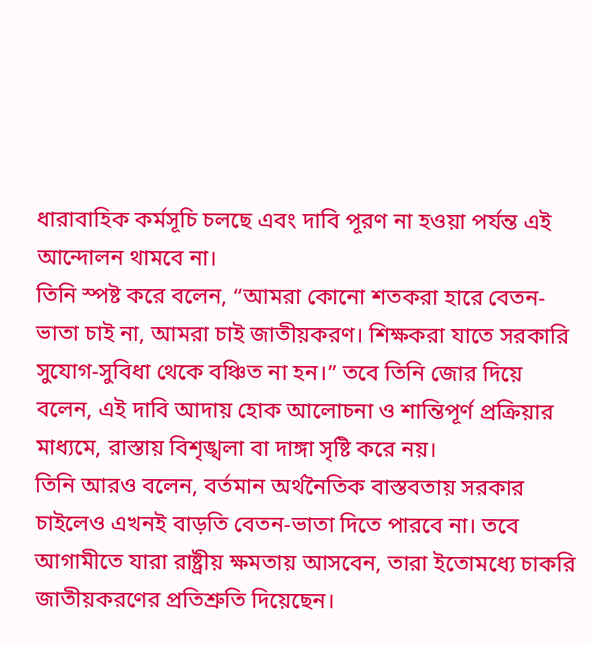ধারাবাহিক কর্মসূচি চলছে এবং দাবি পূরণ না হওয়া পর্যন্ত এই আন্দোলন থামবে না।
তিনি স্পষ্ট করে বলেন, “আমরা কোনো শতকরা হারে বেতন-ভাতা চাই না, আমরা চাই জাতীয়করণ। শিক্ষকরা যাতে সরকারি সুযোগ-সুবিধা থেকে বঞ্চিত না হন।” তবে তিনি জোর দিয়ে বলেন, এই দাবি আদায় হোক আলোচনা ও শান্তিপূর্ণ প্রক্রিয়ার মাধ্যমে, রাস্তায় বিশৃঙ্খলা বা দাঙ্গা সৃষ্টি করে নয়।
তিনি আরও বলেন, বর্তমান অর্থনৈতিক বাস্তবতায় সরকার চাইলেও এখনই বাড়তি বেতন-ভাতা দিতে পারবে না। তবে আগামীতে যারা রাষ্ট্রীয় ক্ষমতায় আসবেন, তারা ইতোমধ্যে চাকরি জাতীয়করণের প্রতিশ্রুতি দিয়েছেন।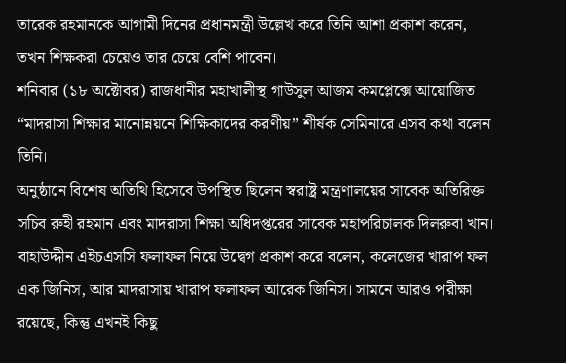তারেক রহমানকে আগামী দিনের প্রধানমন্ত্রী উল্লেখ করে তিনি আশা প্রকাশ করেন, তখন শিক্ষকরা চেয়েও তার চেয়ে বেশি পাবেন।
শনিবার (১৮ অক্টোবর) রাজধানীর মহাখালীস্থ গাউসুল আজম কমপ্লেক্সে আয়োজিত “মাদরাসা শিক্ষার মানোন্নয়নে শিক্ষিকাদের করণীয়” শীর্ষক সেমিনারে এসব কথা বলেন তিনি।
অনুষ্ঠানে বিশেষ অতিথি হিসেবে উপস্থিত ছিলেন স্বরাষ্ট্র মন্ত্রণালয়ের সাবেক অতিরিক্ত সচিব রুহী রহমান এবং মাদরাসা শিক্ষা অধিদপ্তরের সাবেক মহাপরিচালক দিলরুবা খান।
বাহাউদ্দীন এইচএসসি ফলাফল নিয়ে উদ্বেগ প্রকাশ করে বলেন, কলেজের খারাপ ফল এক জিনিস, আর মাদরাসায় খারাপ ফলাফল আরেক জিনিস। সামনে আরও পরীক্ষা রয়েছে, কিন্তু এখনই কিছু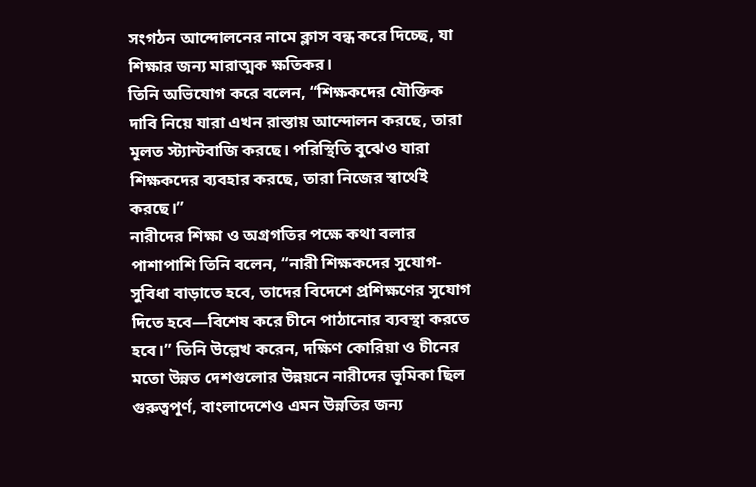সংগঠন আন্দোলনের নামে ক্লাস বন্ধ করে দিচ্ছে, যা শিক্ষার জন্য মারাত্মক ক্ষতিকর।
তিনি অভিযোগ করে বলেন, “শিক্ষকদের যৌক্তিক দাবি নিয়ে যারা এখন রাস্তায় আন্দোলন করছে, তারা মূলত স্ট্যান্টবাজি করছে। পরিস্থিতি বুঝেও যারা শিক্ষকদের ব্যবহার করছে, তারা নিজের স্বার্থেই করছে।”
নারীদের শিক্ষা ও অগ্রগতির পক্ষে কথা বলার পাশাপাশি তিনি বলেন, “নারী শিক্ষকদের সুযোগ-সুবিধা বাড়াতে হবে, তাদের বিদেশে প্রশিক্ষণের সুযোগ দিতে হবে—বিশেষ করে চীনে পাঠানোর ব্যবস্থা করতে হবে।” তিনি উল্লেখ করেন, দক্ষিণ কোরিয়া ও চীনের মতো উন্নত দেশগুলোর উন্নয়নে নারীদের ভূমিকা ছিল গুরুত্বপূর্ণ, বাংলাদেশেও এমন উন্নতির জন্য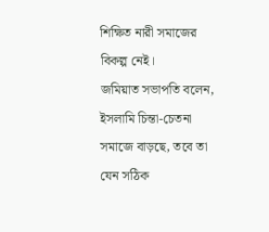শিক্ষিত নারী সমাজের বিকল্প নেই।
জমিয়াত সভাপতি বলেন, ইসলামি চিন্তা-চেতনা সমাজে বাড়ছে, তবে তা যেন সঠিক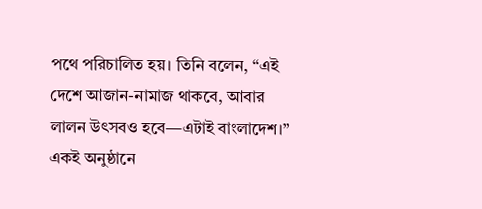পথে পরিচালিত হয়। তিনি বলেন, “এই দেশে আজান-নামাজ থাকবে, আবার লালন উৎসবও হবে—এটাই বাংলাদেশ।”
একই অনুষ্ঠানে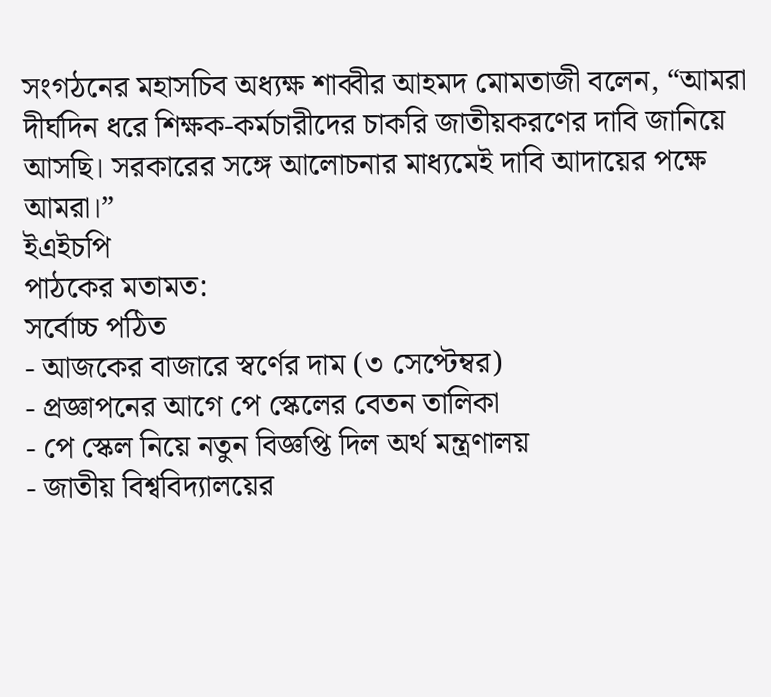সংগঠনের মহাসচিব অধ্যক্ষ শাব্বীর আহমদ মোমতাজী বলেন, “আমরা দীর্ঘদিন ধরে শিক্ষক-কর্মচারীদের চাকরি জাতীয়করণের দাবি জানিয়ে আসছি। সরকারের সঙ্গে আলোচনার মাধ্যমেই দাবি আদায়ের পক্ষে আমরা।”
ইএইচপি
পাঠকের মতামত:
সর্বোচ্চ পঠিত
- আজকের বাজারে স্বর্ণের দাম (৩ সেপ্টেম্বর)
- প্রজ্ঞাপনের আগে পে স্কেলের বেতন তালিকা
- পে স্কেল নিয়ে নতুন বিজ্ঞপ্তি দিল অর্থ মন্ত্রণালয়
- জাতীয় বিশ্ববিদ্যালয়ের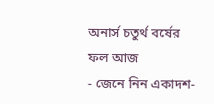অনার্স চতুর্থ বর্ষের ফল আজ
- জেনে নিন একাদশ-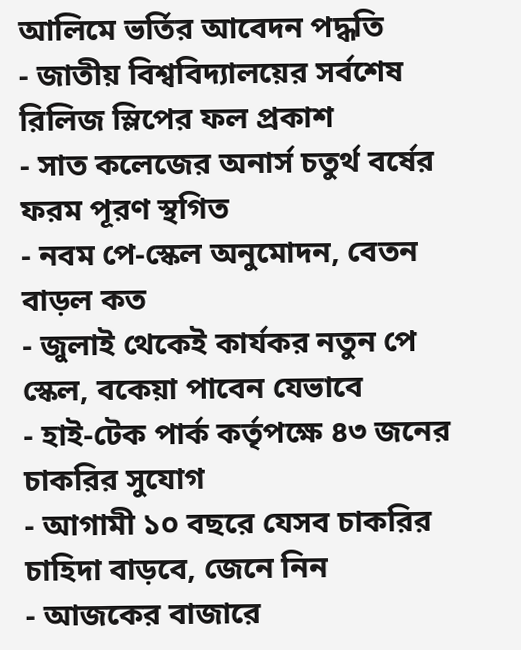আলিমে ভর্তির আবেদন পদ্ধতি
- জাতীয় বিশ্ববিদ্যালয়ের সর্বশেষ রিলিজ স্লিপের ফল প্রকাশ
- সাত কলেজের অনার্স চতুর্থ বর্ষের ফরম পূরণ স্থগিত
- নবম পে-স্কেল অনুমোদন, বেতন বাড়ল কত
- জুলাই থেকেই কার্যকর নতুন পে স্কেল, বকেয়া পাবেন যেভাবে
- হাই-টেক পার্ক কর্তৃপক্ষে ৪৩ জনের চাকরির সুযোগ
- আগামী ১০ বছরে যেসব চাকরির চাহিদা বাড়বে, জেনে নিন
- আজকের বাজারে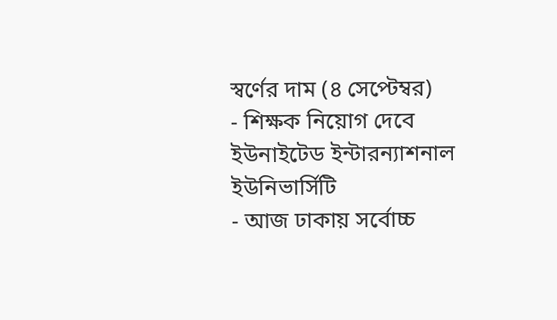স্বর্ণের দাম (৪ সেপ্টেম্বর)
- শিক্ষক নিয়োগ দেবে ইউনাইটেড ইন্টারন্যাশনাল ইউনিভার্সিটি
- আজ ঢাকায় সর্বোচ্চ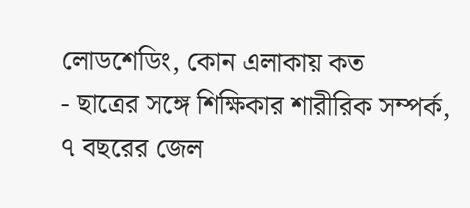লোডশেডিং, কোন এলাকায় কত
- ছাত্রের সঙ্গে শিক্ষিকার শারীরিক সম্পর্ক, ৭ বছরের জেল